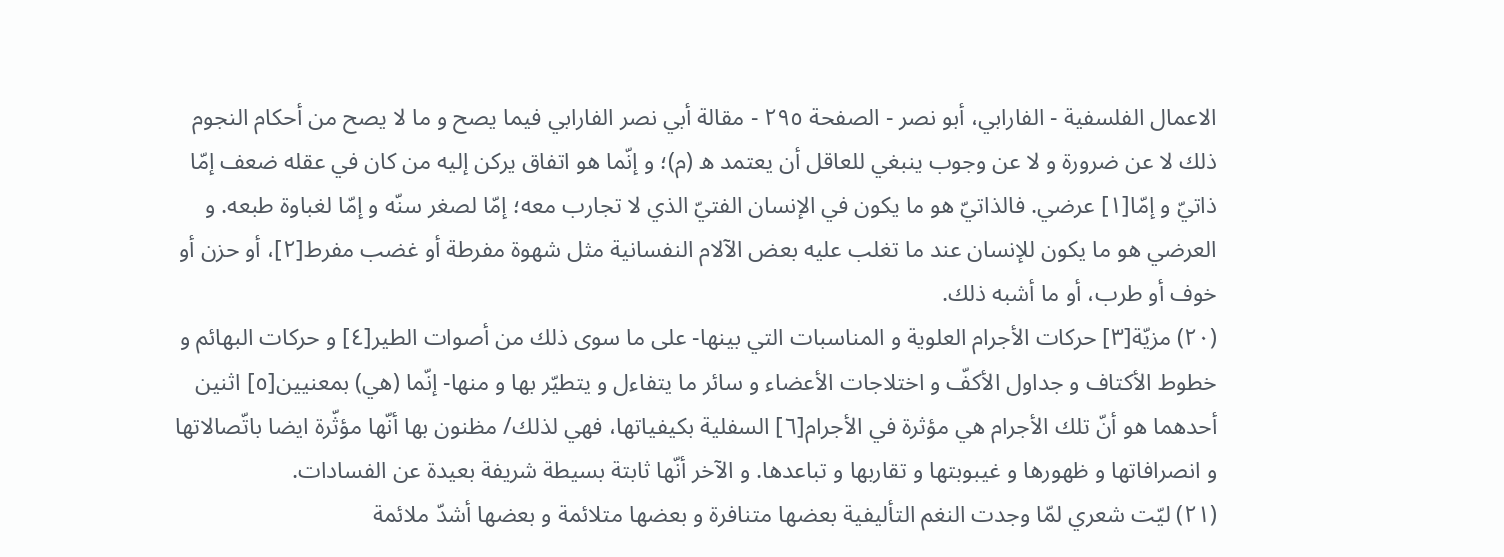الاعمال الفلسفية - الفارابي، أبو نصر - الصفحة ٢٩٥ - مقالة أبي نصر الفارابي فيما يصح و ما لا يصح من أحكام النجوم
ذلك لا عن ضرورة و لا عن وجوب ينبغي للعاقل أن يعتمد ه (م)؛ و إنّما هو اتفاق يركن إليه من كان في عقله ضعف إمّا ذاتيّ و إمّا[١] عرضي. فالذاتيّ هو ما يكون في الإنسان الفتيّ الذي لا تجارب معه؛ إمّا لصغر سنّه و إمّا لغباوة طبعه. و العرضي هو ما يكون للإنسان عند ما تغلب عليه بعض الآلام النفسانية مثل شهوة مفرطة أو غضب مفرط[٢]، أو حزن أو خوف أو طرب، أو ما أشبه ذلك.
(٢٠) مزيّة[٣] حركات الأجرام العلوية و المناسبات التي بينها- على ما سوى ذلك من أصوات الطير[٤] و حركات البهائم و خطوط الأكتاف و جداول الأكفّ و اختلاجات الأعضاء و سائر ما يتفاءل و يتطيّر بها و منها- إنّما (هي) بمعنيين[٥] اثنين أحدهما هو أنّ تلك الأجرام هي مؤثرة في الأجرام[٦] السفلية بكيفياتها، فهي لذلك/ مظنون بها أنّها مؤثّرة ايضا باتّصالاتها و انصرافاتها و ظهورها و غيبوبتها و تقاربها و تباعدها. و الآخر أنّها ثابتة بسيطة شريفة بعيدة عن الفسادات.
(٢١) ليّت شعري لمّا وجدت النغم التأليفية بعضها متنافرة و بعضها متلائمة و بعضها أشدّ ملائمة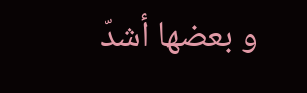و بعضها أشدّ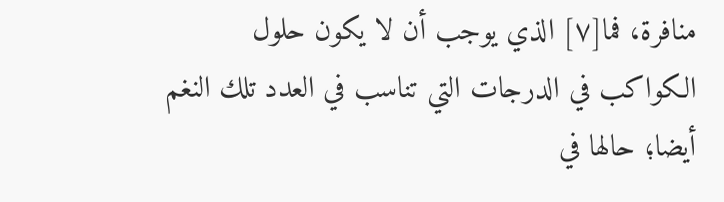منافرة، فما[٧] الذي يوجب أن لا يكون حلول الكواكب في الدرجات التي تناسب في العدد تلك النغم أيضا؛ حالها في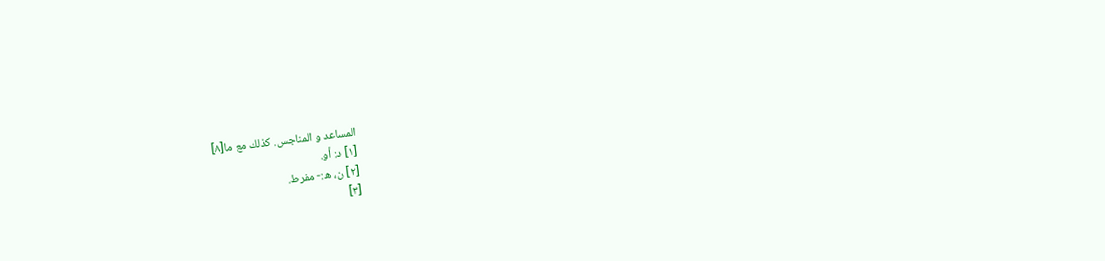المساعد و المناجس. كذلك مع ما[٨]
[١] د: أو.
[٢] ن، ه:- مفرط.
[٣]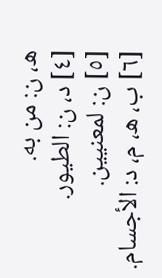ه، ن: من به.
[٤] د، ن: الطيور.
[٥] ن: لمعنيين.
[٦] ب، ه، م، د: الأجسام.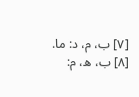[٧] ب، م، د: ما.
[٨] ب، ه، م: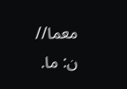معما// ن: ما.